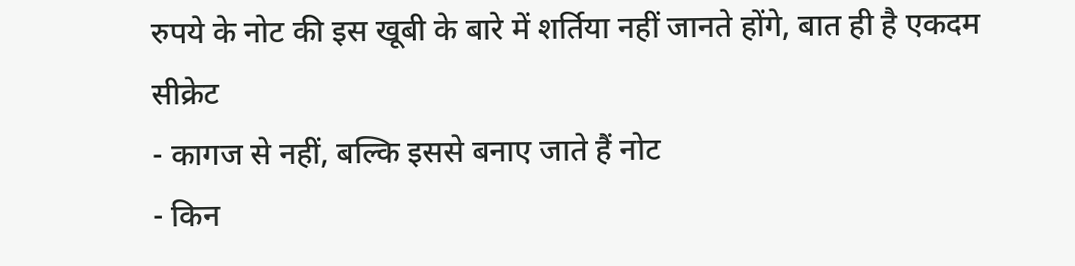रुपये के नोट की इस खूबी के बारे में शर्तिया नहीं जानते होंगे, बात ही है एकदम सीक्रेट
- कागज से नहीं, बल्कि इससे बनाए जाते हैं नोट
- किन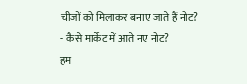चीजों को मिलाकर बनाए जाते हैं नोट?
- कैसे मार्केट में आते नए नोट?
हम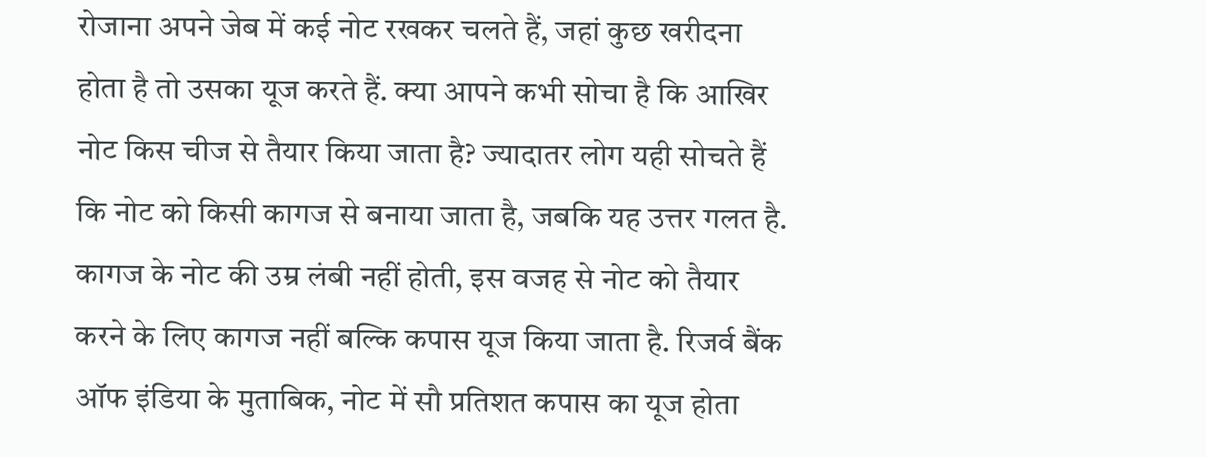रोजाना अपने जेब में कई नोट रखकर चलते हैं, जहां कुछ खरीदना होता है तो उसका यूज करते हैं. क्या आपने कभी सोचा है कि आखिर नोट किस चीज से तैयार किया जाता है? ज्यादातर लोग यही सोचते हैं कि नोट को किसी कागज से बनाया जाता है, जबकि यह उत्तर गलत है. कागज के नोट की उम्र लंबी नहीं होती, इस वजह से नोट को तैयार करने के लिए कागज नहीं बल्कि कपास यूज किया जाता है. रिजर्व बैंक ऑफ इंडिया के मुताबिक, नोट में सौ प्रतिशत कपास का यूज होता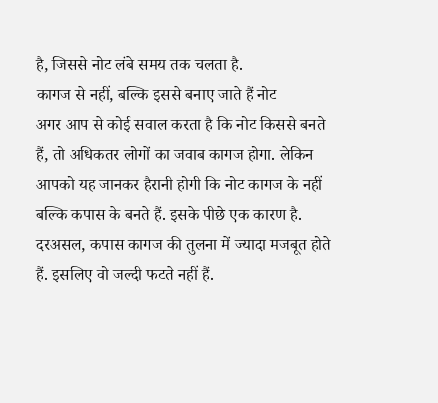है, जिससे नोट लंबे समय तक चलता है.
कागज से नहीं, बल्कि इससे बनाए जाते हैं नोट
अगर आप से कोई सवाल करता है कि नोट किससे बनते हैं, तो अधिकतर लोगों का जवाब कागज होगा. लेकिन आपको यह जानकर हैरानी होगी कि नोट कागज के नहीं बल्कि कपास के बनते हैं. इसके पीछे एक कारण है. दरअसल, कपास कागज की तुलना में ज्यादा मजबूत होते हैं. इसलिए वो जल्दी फटते नहीं हैं.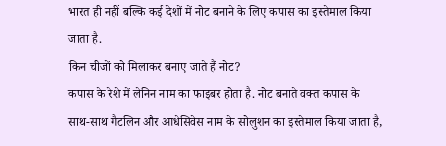भारत ही नहीं बल्कि कई देशों में नोट बनाने के लिए कपास का इस्तेमाल किया जाता है.
किन चीजों को मिलाकर बनाए जाते हैं नोट?
कपास के रेशे में लेनिन नाम का फाइबर होता है. नोट बनाते वक्त कपास के साथ-साथ गैटलिन और आधेसिवेस नाम के सोलुशन का इस्तेमाल किया जाता है,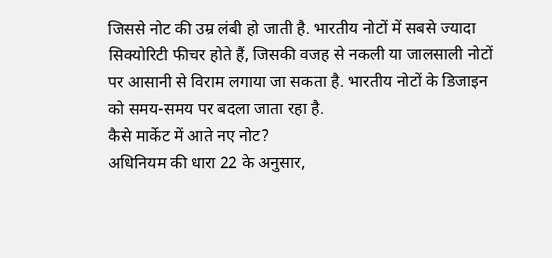जिससे नोट की उम्र लंबी हो जाती है. भारतीय नोटों में सबसे ज्यादा सिक्योरिटी फीचर होते हैं, जिसकी वजह से नकली या जालसाली नोटों पर आसानी से विराम लगाया जा सकता है. भारतीय नोटों के डिजाइन को समय-समय पर बदला जाता रहा है.
कैसे मार्केट में आते नए नोट?
अधिनियम की धारा 22 के अनुसार,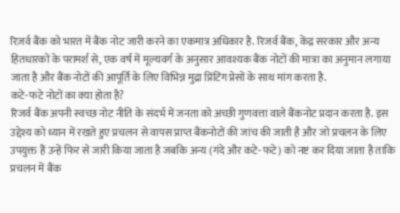रिज़र्व बैंक को भारत में बैंक नोट जारी करने का एकमात्र अधिकार है. रिजर्व बैंक, केंद्र सरकार और अन्य हितधारकों के परामर्श से, एक वर्ष में मूल्यवर्ग के अनुसार आवश्यक बैंक नोटों की मात्रा का अनुमान लगाया जाता है और बैंक नोटों की आपूर्ति के लिए विभिन्न मुद्रा प्रिंटिंग प्रेसों के साथ मांग करता है.
कटे-फटे नोटों का क्या होता है?
रिजर्व बैंक अपनी स्वच्छ नोट नीति के संदर्भ में जनता को अच्छी गुणवत्ता वाले बैंकनोट प्रदान करता है. इस उद्देश्य को ध्यान में रखते हुए प्रचलन से वापस प्राप्त बैंकनोटों की जांच की जाती है और जो प्रचलन के लिए उपयुक्त हैं उन्हें फिर से जारी किया जाता है जबकि अन्य (गंदे और कटे-फटे) को नष्ट कर दिया जाता है ताकि प्रचलन में बैंक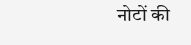नोटों की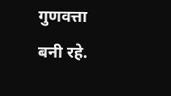गुणवत्ता बनी रहे.